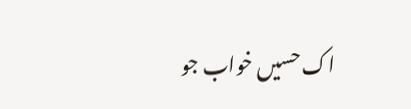اک حسیں خواب جو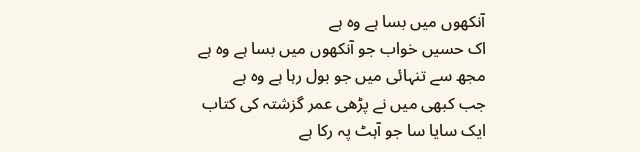آنکھوں میں بسا ہے وہ ہے
اک حسیں خواب جو آنکھوں میں بسا ہے وہ ہے
مجھ سے تنہائی میں جو بول رہا ہے وہ ہے
جب کبھی میں نے پڑھی عمر گزشتہ کی کتاب
ایک سایا سا جو آہٹ پہ رکا ہے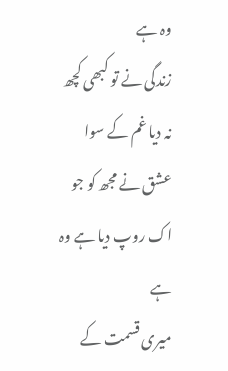وہ ہے
زندگی نے تو کبھی کچھ نہ دیا غم کے سوا
عشق نے مجھ کو جو اک روپ دیا ہے وہ ہے
میری قسمت کے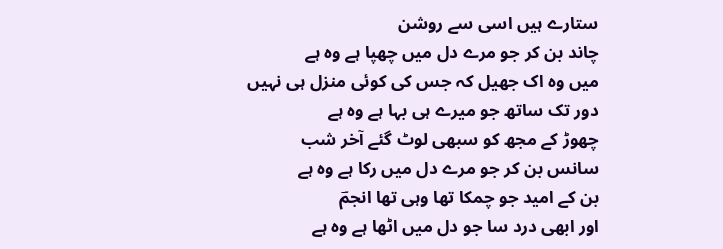ستارے ہیں اسی سے روشن
چاند بن کر جو مرے دل میں چھپا ہے وہ ہے
میں وہ اک جھیل کہ جس کی کوئی منزل ہی نہیں
دور تک ساتھ جو میرے ہی بہا ہے وہ ہے
چھوڑ کے مجھ کو سبھی لوٹ گئے آخر شب
سانس بن کر جو مرے دل میں رکا ہے وہ ہے
بن کے امید جو چمکا تھا وہی تھا انجمؔ
اور ابھی درد سا جو دل میں اٹھا ہے وہ ہے